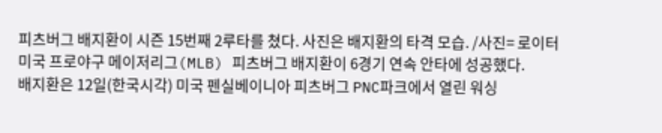피츠버그 배지환이 시즌 15번째 2루타를 쳤다. 사진은 배지환의 타격 모습. /사진= 로이터
미국 프로야구 메이저리그(MLB) 피츠버그 배지환이 6경기 연속 안타에 성공했다.
배지환은 12일(한국시각) 미국 펜실베이니아 피츠버그 PNC파크에서 열린 워싱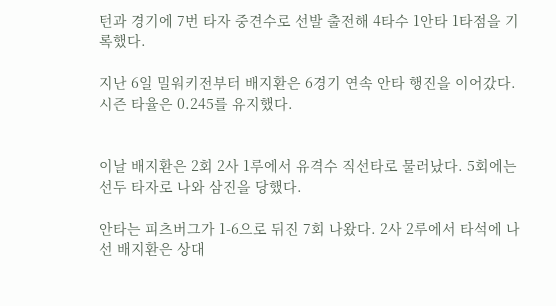턴과 경기에 7번 타자 중견수로 선발 출전해 4타수 1안타 1타점을 기록했다.

지난 6일 밀워키전부터 배지환은 6경기 연속 안타 행진을 이어갔다. 시즌 타율은 0.245를 유지했다.


이날 배지환은 2회 2사 1루에서 유격수 직선타로 물러났다. 5회에는 선두 타자로 나와 삼진을 당했다.

안타는 피츠버그가 1-6으로 뒤진 7회 나왔다. 2사 2루에서 타석에 나선 배지환은 상대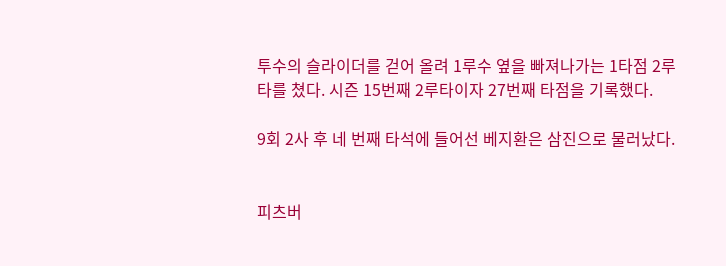투수의 슬라이더를 걷어 올려 1루수 옆을 빠져나가는 1타점 2루타를 쳤다. 시즌 15번째 2루타이자 27번째 타점을 기록했다.

9회 2사 후 네 번째 타석에 들어선 베지환은 삼진으로 물러났다.


피츠버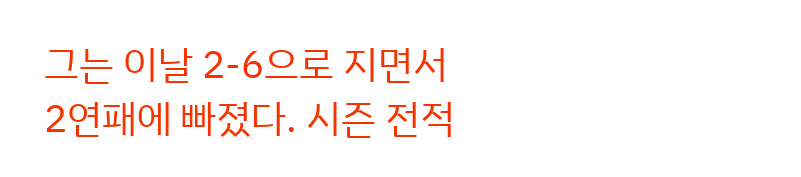그는 이날 2-6으로 지면서 2연패에 빠졌다. 시즌 전적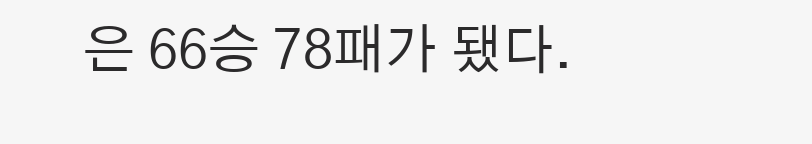은 66승 78패가 됐다.